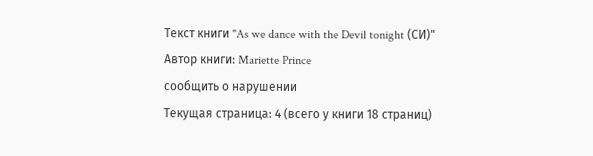Текст книги "As we dance with the Devil tonight (СИ)"
Автор книги: Mariette Prince
сообщить о нарушении
Текущая страница: 4 (всего у книги 18 страниц)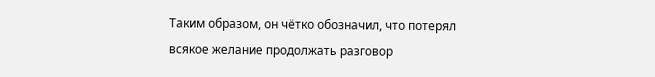Таким образом, он чётко обозначил, что потерял всякое желание продолжать разговор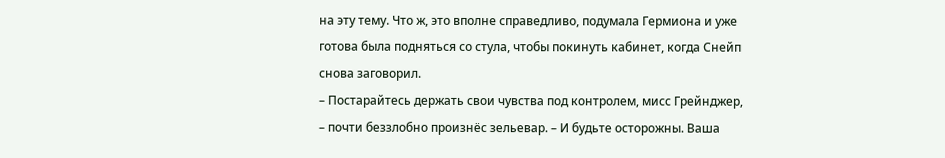на эту тему. Что ж, это вполне справедливо, подумала Гермиона и уже готова была подняться со стула, чтобы покинуть кабинет, когда Снейп снова заговорил.
– Постарайтесь держать свои чувства под контролем, мисс Грейнджер, – почти беззлобно произнёс зельевар. – И будьте осторожны. Ваша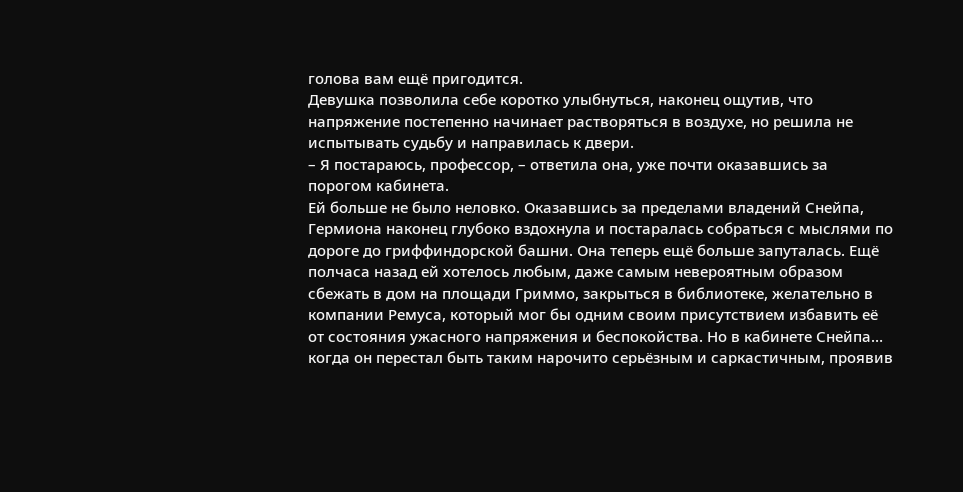голова вам ещё пригодится.
Девушка позволила себе коротко улыбнуться, наконец ощутив, что напряжение постепенно начинает растворяться в воздухе, но решила не испытывать судьбу и направилась к двери.
– Я постараюсь, профессор, – ответила она, уже почти оказавшись за порогом кабинета.
Ей больше не было неловко. Оказавшись за пределами владений Снейпа, Гермиона наконец глубоко вздохнула и постаралась собраться с мыслями по дороге до гриффиндорской башни. Она теперь ещё больше запуталась. Ещё полчаса назад ей хотелось любым, даже самым невероятным образом сбежать в дом на площади Гриммо, закрыться в библиотеке, желательно в компании Ремуса, который мог бы одним своим присутствием избавить её от состояния ужасного напряжения и беспокойства. Но в кабинете Снейпа… когда он перестал быть таким нарочито серьёзным и саркастичным, проявив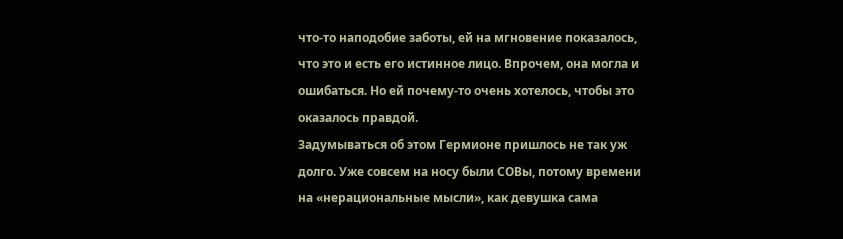что-то наподобие заботы, ей на мгновение показалось, что это и есть его истинное лицо. Впрочем, она могла и ошибаться. Но ей почему-то очень хотелось, чтобы это оказалось правдой.
Задумываться об этом Гермионе пришлось не так уж долго. Уже совсем на носу были СОВы, потому времени на «нерациональные мысли», как девушка сама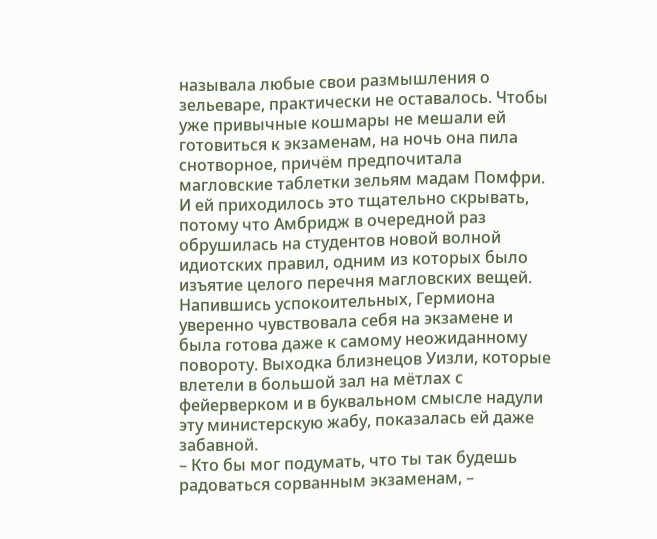называла любые свои размышления о зельеваре, практически не оставалось. Чтобы уже привычные кошмары не мешали ей готовиться к экзаменам, на ночь она пила снотворное, причём предпочитала магловские таблетки зельям мадам Помфри. И ей приходилось это тщательно скрывать, потому что Амбридж в очередной раз обрушилась на студентов новой волной идиотских правил, одним из которых было изъятие целого перечня магловских вещей.
Напившись успокоительных, Гермиона уверенно чувствовала себя на экзамене и была готова даже к самому неожиданному повороту. Выходка близнецов Уизли, которые влетели в большой зал на мётлах с фейерверком и в буквальном смысле надули эту министерскую жабу, показалась ей даже забавной.
– Кто бы мог подумать, что ты так будешь радоваться сорванным экзаменам, –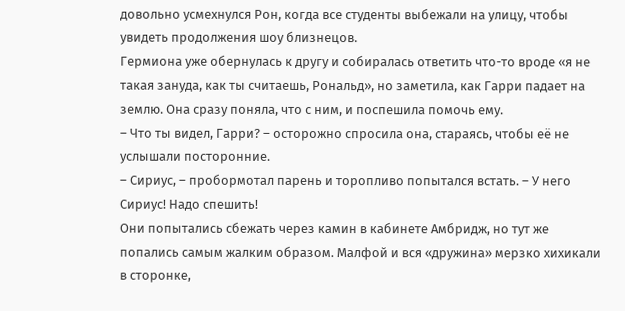довольно усмехнулся Рон, когда все студенты выбежали на улицу, чтобы увидеть продолжения шоу близнецов.
Гермиона уже обернулась к другу и собиралась ответить что-то вроде «я не такая зануда, как ты считаешь, Рональд», но заметила, как Гарри падает на землю. Она сразу поняла, что с ним, и поспешила помочь ему.
– Что ты видел, Гарри? – осторожно спросила она, стараясь, чтобы её не услышали посторонние.
– Сириус, – пробормотал парень и торопливо попытался встать. – У него Сириус! Надо спешить!
Они попытались сбежать через камин в кабинете Амбридж, но тут же попались самым жалким образом. Малфой и вся «дружина» мерзко хихикали в сторонке,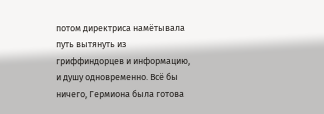потом директриса намётывала путь вытянуть из гриффиндорцев и информацию, и душу одновременно. Всё бы ничего, Гермиона была готова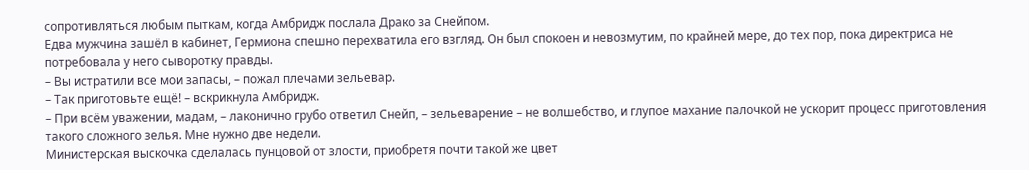сопротивляться любым пыткам, когда Амбридж послала Драко за Снейпом.
Едва мужчина зашёл в кабинет, Гермиона спешно перехватила его взгляд. Он был спокоен и невозмутим, по крайней мере, до тех пор, пока директриса не потребовала у него сыворотку правды.
– Вы истратили все мои запасы, – пожал плечами зельевар.
– Так приготовьте ещё! – вскрикнула Амбридж.
– При всём уважении, мадам, – лаконично грубо ответил Снейп, – зельеварение – не волшебство, и глупое махание палочкой не ускорит процесс приготовления такого сложного зелья. Мне нужно две недели.
Министерская выскочка сделалась пунцовой от злости, приобретя почти такой же цвет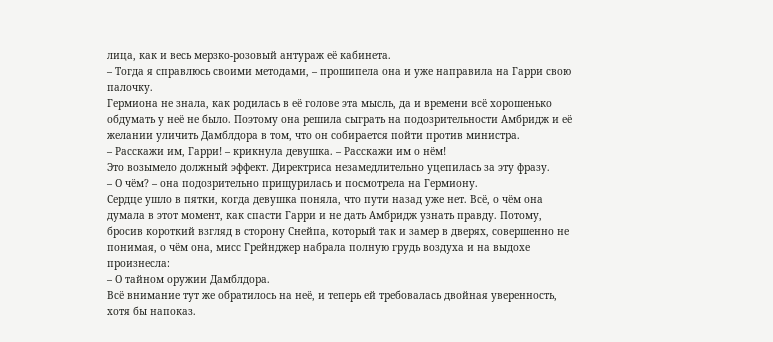лица, как и весь мерзко-розовый антураж её кабинета.
– Тогда я справлюсь своими методами, – прошипела она и уже направила на Гарри свою палочку.
Гермиона не знала, как родилась в её голове эта мысль, да и времени всё хорошенько обдумать у неё не было. Поэтому она решила сыграть на подозрительности Амбридж и её желании уличить Дамблдора в том, что он собирается пойти против министра.
– Расскажи им, Гарри! – крикнула девушка. – Расскажи им о нём!
Это возымело должный эффект. Директриса незамедлительно уцепилась за эту фразу.
– О чём? – она подозрительно прищурилась и посмотрела на Гермиону.
Сердце ушло в пятки, когда девушка поняла, что пути назад уже нет. Всё, о чём она думала в этот момент, как спасти Гарри и не дать Амбридж узнать правду. Потому, бросив короткий взгляд в сторону Снейпа, который так и замер в дверях, совершенно не понимая, о чём она, мисс Грейнджер набрала полную грудь воздуха и на выдохе произнесла:
– О тайном оружии Дамблдора.
Всё внимание тут же обратилось на неё, и теперь ей требовалась двойная уверенность, хотя бы напоказ.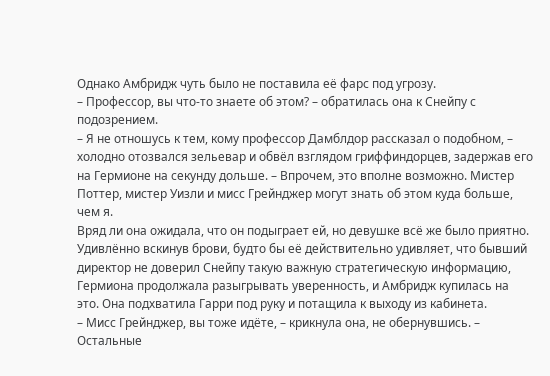Однако Амбридж чуть было не поставила её фарс под угрозу.
– Профессор, вы что-то знаете об этом? – обратилась она к Снейпу с подозрением.
– Я не отношусь к тем, кому профессор Дамблдор рассказал о подобном, – холодно отозвался зельевар и обвёл взглядом гриффиндорцев, задержав его на Гермионе на секунду дольше. – Впрочем, это вполне возможно. Мистер Поттер, мистер Уизли и мисс Грейнджер могут знать об этом куда больше, чем я.
Вряд ли она ожидала, что он подыграет ей, но девушке всё же было приятно. Удивлённо вскинув брови, будто бы её действительно удивляет, что бывший директор не доверил Снейпу такую важную стратегическую информацию, Гермиона продолжала разыгрывать уверенность, и Амбридж купилась на это. Она подхватила Гарри под руку и потащила к выходу из кабинета.
– Мисс Грейнджер, вы тоже идёте, – крикнула она, не обернувшись. – Остальные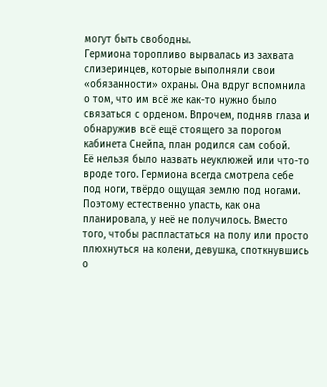могут быть свободны.
Гермиона торопливо вырвалась из захвата слизеринцев, которые выполняли свои «обязанности» охраны. Она вдруг вспомнила о том, что им всё же как-то нужно было связаться с орденом. Впрочем, подняв глаза и обнаружив всё ещё стоящего за порогом кабинета Снейпа, план родился сам собой.
Её нельзя было назвать неуклюжей или что-то вроде того. Гермиона всегда смотрела себе под ноги, твёрдо ощущая землю под ногами. Поэтому естественно упасть, как она планировала, у неё не получилось. Вместо того, чтобы распластаться на полу или просто плюхнуться на колени, девушка, споткнувшись о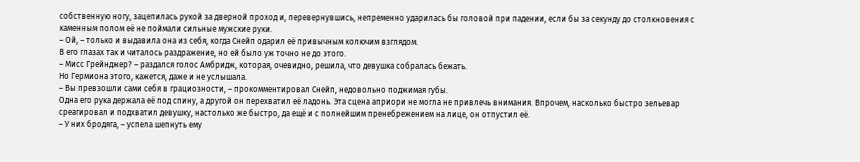собственную ногу, зацепилась рукой за дверной проход и, перевернувшись, непременно ударилась бы головой при падении, если бы за секунду до столкновения с каменным полом её не поймали сильные мужские руки.
– Ой, – только и выдавила она из себя, когда Снейп одарил её привычным колючим взглядом.
В его глазах так и читалось раздражение, но ей было уж точно не до этого.
– Мисс Грейнджер? – раздался голос Амбридж, которая, очевидно, решила, что девушка собралась бежать.
Но Гермиона этого, кажется, даже и не услышала.
– Вы превзошли сами себя в грациозности, – прокомментировал Снейп, недовольно поджимая губы.
Одна его рука держала её под спину, а другой он перехватил её ладонь. Эта сцена априори не могла не привлечь внимания. Впрочем, насколько быстро зельевар среагировал и подхватил девушку, настолько же быстро, да ещё и с полнейшим пренебрежением на лице, он отпустил её.
– У них бродяга, – успела шепнуть ему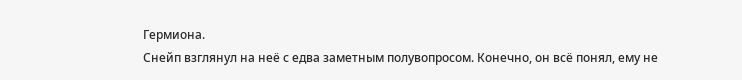Гермиона.
Снейп взглянул на неё с едва заметным полувопросом. Конечно, он всё понял, ему не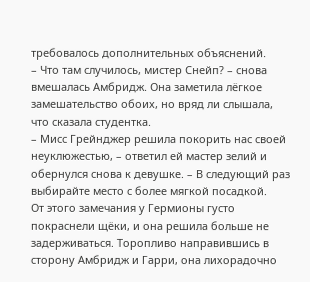требовалось дополнительных объяснений.
– Что там случилось, мистер Снейп? – снова вмешалась Амбридж. Она заметила лёгкое замешательство обоих, но вряд ли слышала, что сказала студентка.
– Мисс Грейнджер решила покорить нас своей неуклюжестью, – ответил ей мастер зелий и обернулся снова к девушке. – В следующий раз выбирайте место с более мягкой посадкой.
От этого замечания у Гермионы густо покраснели щёки, и она решила больше не задерживаться. Торопливо направившись в сторону Амбридж и Гарри, она лихорадочно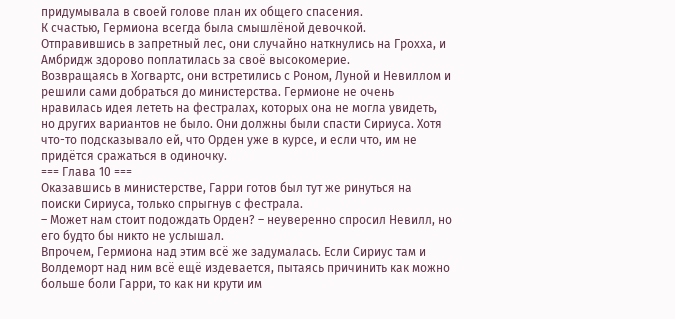придумывала в своей голове план их общего спасения.
К счастью, Гермиона всегда была смышлёной девочкой. Отправившись в запретный лес, они случайно наткнулись на Грохха, и Амбридж здорово поплатилась за своё высокомерие.
Возвращаясь в Хогвартс, они встретились с Роном, Луной и Невиллом и решили сами добраться до министерства. Гермионе не очень нравилась идея лететь на фестралах, которых она не могла увидеть, но других вариантов не было. Они должны были спасти Сириуса. Хотя что-то подсказывало ей, что Орден уже в курсе, и если что, им не придётся сражаться в одиночку.
=== Глава 10 ===
Оказавшись в министерстве, Гарри готов был тут же ринуться на поиски Сириуса, только спрыгнув с фестрала.
– Может нам стоит подождать Орден? – неуверенно спросил Невилл, но его будто бы никто не услышал.
Впрочем, Гермиона над этим всё же задумалась. Если Сириус там и Волдеморт над ним всё ещё издевается, пытаясь причинить как можно больше боли Гарри, то как ни крути им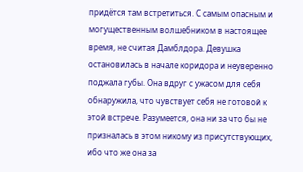придётся там встретиться. С самым опасным и могущественным волшебником в настоящее время, не считая Дамблдора. Девушка остановилась в начале коридора и неуверенно поджала губы. Она вдруг с ужасом для себя обнаружила, что чувствует себя не готовой к этой встрече. Разумеется, она ни за что бы не призналась в этом никому из присутствующих, ибо что же она за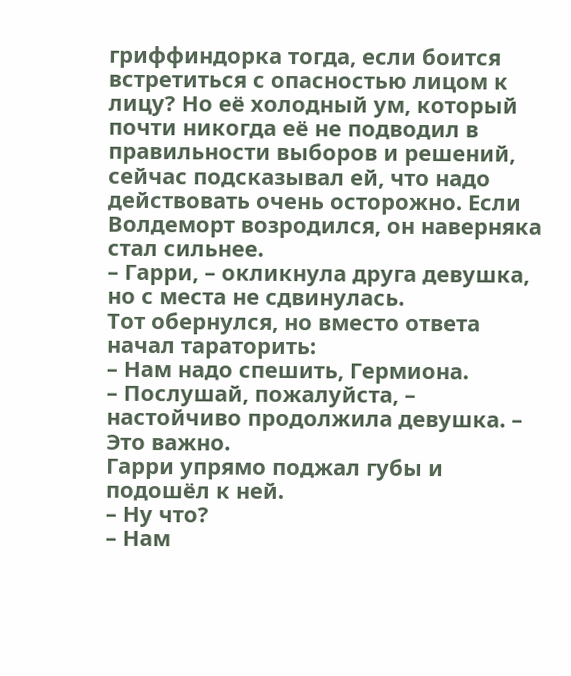гриффиндорка тогда, если боится встретиться с опасностью лицом к лицу? Но её холодный ум, который почти никогда её не подводил в правильности выборов и решений, сейчас подсказывал ей, что надо действовать очень осторожно. Если Волдеморт возродился, он наверняка стал сильнее.
– Гарри, – окликнула друга девушка, но с места не сдвинулась.
Тот обернулся, но вместо ответа начал тараторить:
– Нам надо спешить, Гермиона.
– Послушай, пожалуйста, – настойчиво продолжила девушка. – Это важно.
Гарри упрямо поджал губы и подошёл к ней.
– Ну что?
– Нам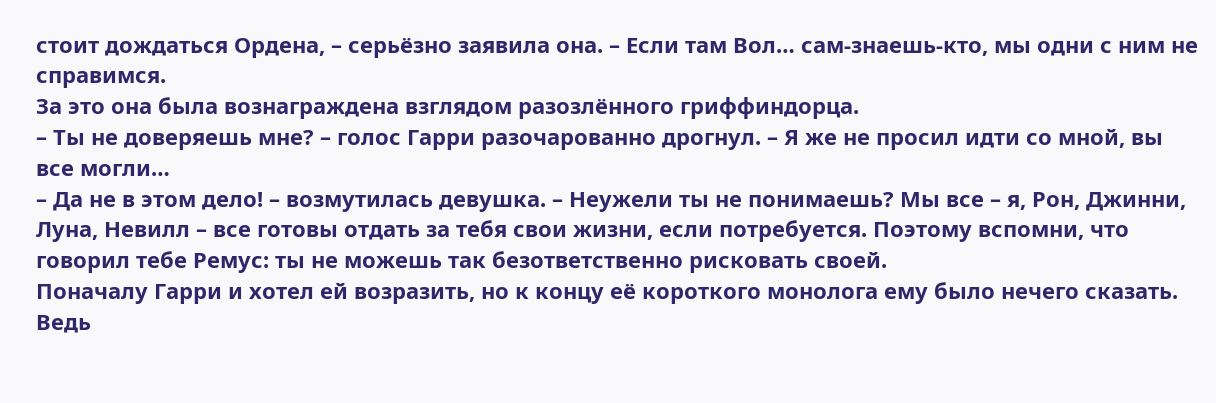стоит дождаться Ордена, – серьёзно заявила она. – Если там Вол… сам-знаешь-кто, мы одни с ним не справимся.
За это она была вознаграждена взглядом разозлённого гриффиндорца.
– Ты не доверяешь мне? – голос Гарри разочарованно дрогнул. – Я же не просил идти со мной, вы все могли…
– Да не в этом дело! – возмутилась девушка. – Неужели ты не понимаешь? Мы все – я, Рон, Джинни, Луна, Невилл – все готовы отдать за тебя свои жизни, если потребуется. Поэтому вспомни, что говорил тебе Ремус: ты не можешь так безответственно рисковать своей.
Поначалу Гарри и хотел ей возразить, но к концу её короткого монолога ему было нечего сказать. Ведь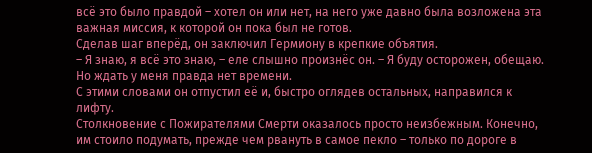всё это было правдой – хотел он или нет, на него уже давно была возложена эта важная миссия, к которой он пока был не готов.
Сделав шаг вперёд, он заключил Гермиону в крепкие объятия.
– Я знаю, я всё это знаю, – еле слышно произнёс он. – Я буду осторожен, обещаю. Но ждать у меня правда нет времени.
С этими словами он отпустил её и, быстро оглядев остальных, направился к лифту.
Столкновение с Пожирателями Смерти оказалось просто неизбежным. Конечно, им стоило подумать, прежде чем рвануть в самое пекло – только по дороге в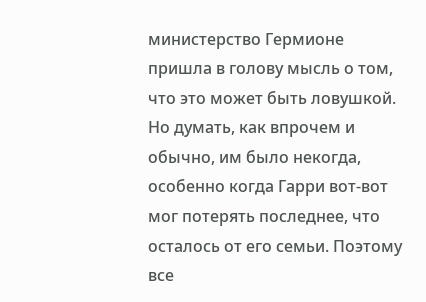министерство Гермионе пришла в голову мысль о том, что это может быть ловушкой. Но думать, как впрочем и обычно, им было некогда, особенно когда Гарри вот-вот мог потерять последнее, что осталось от его семьи. Поэтому все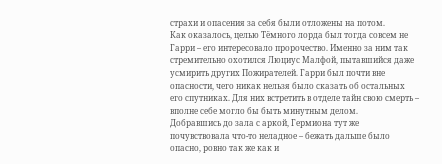страхи и опасения за себя были отложены на потом.
Как оказалось, целью Тёмного лорда был тогда совсем не Гарри – его интересовало пророчество. Именно за ним так стремительно охотился Люциус Малфой, пытавшийся даже усмирить других Пожирателей. Гарри был почти вне опасности, чего никак нельзя было сказать об остальных его спутниках. Для них встретить в отделе тайн свою смерть – вполне себе могло бы быть минутным делом.
Добравшись до зала с аркой, Гермиона тут же почувствовала что-то неладное – бежать дальше было опасно, ровно так же как и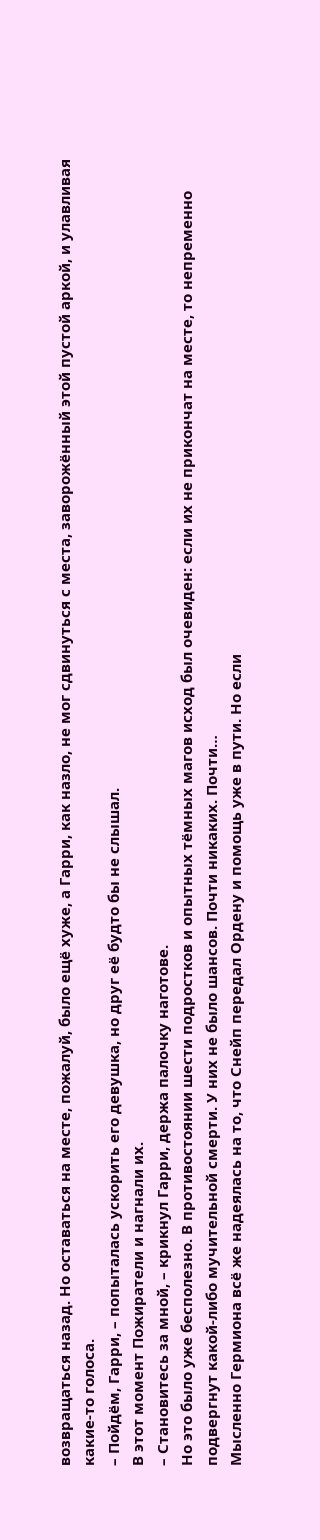возвращаться назад. Но оставаться на месте, пожалуй, было ещё хуже, а Гарри, как назло, не мог сдвинуться с места, заворожённый этой пустой аркой, и улавливая какие-то голоса.
– Пойдём, Гарри, – попыталась ускорить его девушка, но друг её будто бы не слышал.
В этот момент Пожиратели и нагнали их.
– Становитесь за мной, – крикнул Гарри, держа палочку наготове.
Но это было уже бесполезно. В противостоянии шести подростков и опытных тёмных магов исход был очевиден: если их не прикончат на месте, то непременно подвергнут какой-либо мучительной смерти. У них не было шансов. Почти никаких. Почти…
Мысленно Гермиона всё же надеялась на то, что Снейп передал Ордену и помощь уже в пути. Но если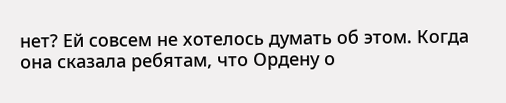нет? Ей совсем не хотелось думать об этом. Когда она сказала ребятам, что Ордену о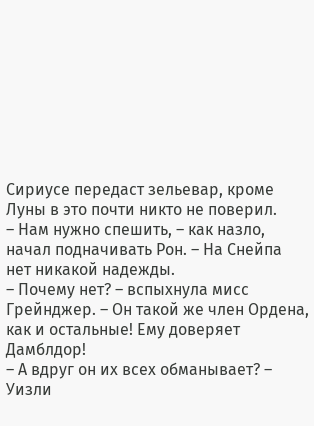Сириусе передаст зельевар, кроме Луны в это почти никто не поверил.
– Нам нужно спешить, – как назло, начал подначивать Рон. – На Снейпа нет никакой надежды.
– Почему нет? – вспыхнула мисс Грейнджер. – Он такой же член Ордена, как и остальные! Ему доверяет Дамблдор!
– А вдруг он их всех обманывает? – Уизли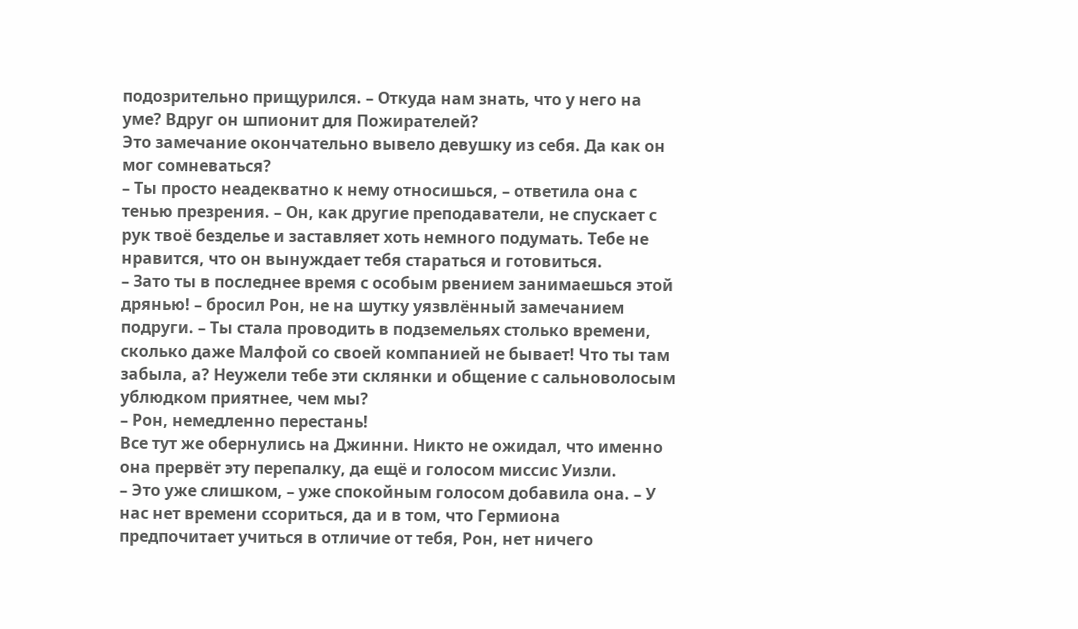подозрительно прищурился. – Откуда нам знать, что у него на уме? Вдруг он шпионит для Пожирателей?
Это замечание окончательно вывело девушку из себя. Да как он мог сомневаться?
– Ты просто неадекватно к нему относишься, – ответила она с тенью презрения. – Он, как другие преподаватели, не спускает с рук твоё безделье и заставляет хоть немного подумать. Тебе не нравится, что он вынуждает тебя стараться и готовиться.
– Зато ты в последнее время с особым рвением занимаешься этой дрянью! – бросил Рон, не на шутку уязвлённый замечанием подруги. – Ты стала проводить в подземельях столько времени, сколько даже Малфой со своей компанией не бывает! Что ты там забыла, а? Неужели тебе эти склянки и общение с сальноволосым ублюдком приятнее, чем мы?
– Рон, немедленно перестань!
Все тут же обернулись на Джинни. Никто не ожидал, что именно она прервёт эту перепалку, да ещё и голосом миссис Уизли.
– Это уже слишком, – уже спокойным голосом добавила она. – У нас нет времени ссориться, да и в том, что Гермиона предпочитает учиться в отличие от тебя, Рон, нет ничего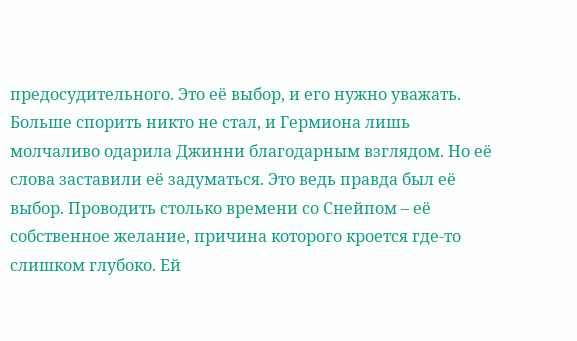предосудительного. Это её выбор, и его нужно уважать.
Больше спорить никто не стал, и Гермиона лишь молчаливо одарила Джинни благодарным взглядом. Но её слова заставили её задуматься. Это ведь правда был её выбор. Проводить столько времени со Снейпом – её собственное желание, причина которого кроется где-то слишком глубоко. Ей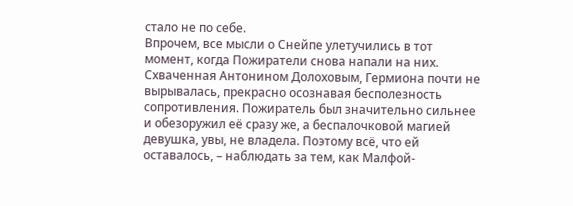стало не по себе.
Впрочем, все мысли о Снейпе улетучились в тот момент, когда Пожиратели снова напали на них. Схваченная Антонином Долоховым, Гермиона почти не вырывалась, прекрасно осознавая бесполезность сопротивления. Пожиратель был значительно сильнее и обезоружил её сразу же, а беспалочковой магией девушка, увы, не владела. Поэтому всё, что ей оставалось, – наблюдать за тем, как Малфой-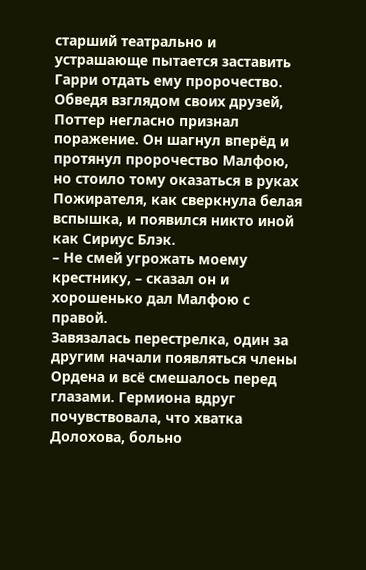старший театрально и устрашающе пытается заставить Гарри отдать ему пророчество.
Обведя взглядом своих друзей, Поттер негласно признал поражение. Он шагнул вперёд и протянул пророчество Малфою, но стоило тому оказаться в руках Пожирателя, как сверкнула белая вспышка, и появился никто иной как Сириус Блэк.
– Не смей угрожать моему крестнику, – сказал он и хорошенько дал Малфою с правой.
Завязалась перестрелка, один за другим начали появляться члены Ордена и всё смешалось перед глазами. Гермиона вдруг почувствовала, что хватка Долохова, больно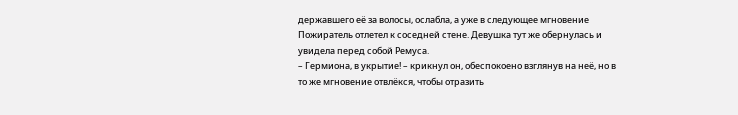державшего её за волосы, ослабла, а уже в следующее мгновение Пожиратель отлетел к соседней стене. Девушка тут же обернулась и увидела перед собой Ремуса.
– Гермиона, в укрытие! – крикнул он, обеспокоено взглянув на неё, но в то же мгновение отвлёкся, чтобы отразить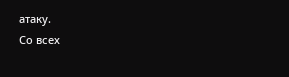атаку.
Со всех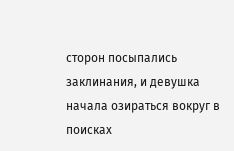сторон посыпались заклинания, и девушка начала озираться вокруг в поисках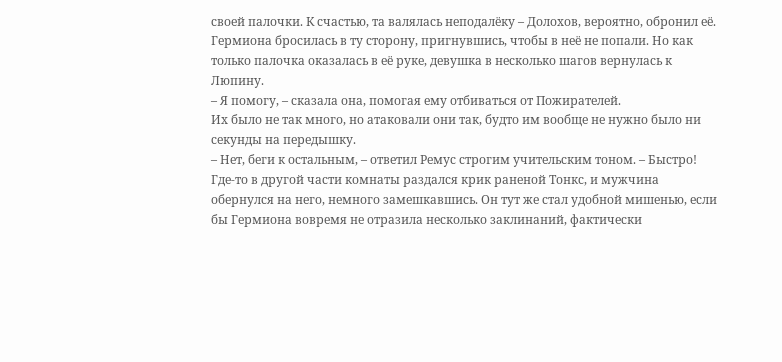своей палочки. К счастью, та валялась неподалёку – Долохов, вероятно, обронил её. Гермиона бросилась в ту сторону, пригнувшись, чтобы в неё не попали. Но как только палочка оказалась в её руке, девушка в несколько шагов вернулась к Люпину.
– Я помогу, – сказала она, помогая ему отбиваться от Пожирателей.
Их было не так много, но атаковали они так, будто им вообще не нужно было ни секунды на передышку.
– Нет, беги к остальным, – ответил Ремус строгим учительским тоном. – Быстро!
Где-то в другой части комнаты раздался крик раненой Тонкс, и мужчина обернулся на него, немного замешкавшись. Он тут же стал удобной мишенью, если бы Гермиона вовремя не отразила несколько заклинаний, фактически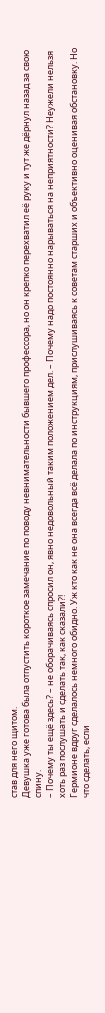став для него щитом.
Девушка уже готова была отпустить короткое замечание по поводу невнимательности бывшего профессора, но он крепко перехватил её руку и тут же дёрнул назад за свою спину.
– Почему ты ещё здесь? – не оборачиваясь спросил он, явно недовольный таким положением дел. – Почему надо постоянно нарываться на неприятности? Неужели нельзя хоть раз послушать и сделать так, как сказали?!
Гермионе вдруг сделалось немного обидно. Уж кто как не она всегда всё делала по инструкциям, прислушиваясь к советам старших и объективно оценивая обстановку. Но что сделать, если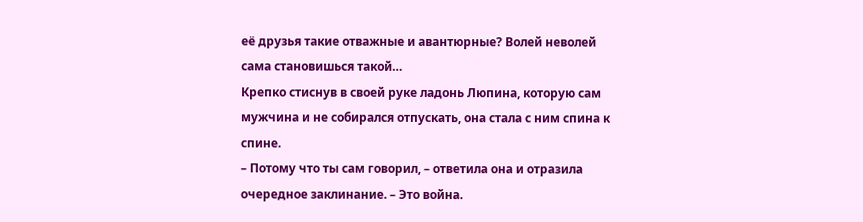её друзья такие отважные и авантюрные? Волей неволей сама становишься такой…
Крепко стиснув в своей руке ладонь Люпина, которую сам мужчина и не собирался отпускать, она стала с ним спина к спине.
– Потому что ты сам говорил, – ответила она и отразила очередное заклинание. – Это война.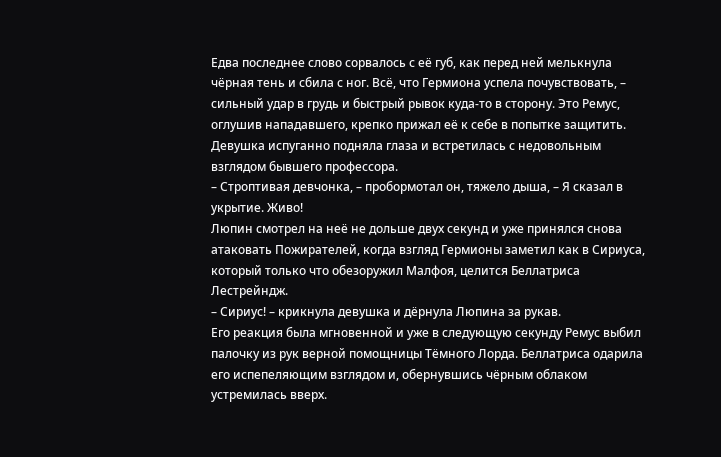Едва последнее слово сорвалось с её губ, как перед ней мелькнула чёрная тень и сбила с ног. Всё, что Гермиона успела почувствовать, – сильный удар в грудь и быстрый рывок куда-то в сторону. Это Ремус, оглушив нападавшего, крепко прижал её к себе в попытке защитить. Девушка испуганно подняла глаза и встретилась с недовольным взглядом бывшего профессора.
– Строптивая девчонка, – пробормотал он, тяжело дыша, – Я сказал в укрытие. Живо!
Люпин смотрел на неё не дольше двух секунд и уже принялся снова атаковать Пожирателей, когда взгляд Гермионы заметил как в Сириуса, который только что обезоружил Малфоя, целится Беллатриса Лестрейндж.
– Сириус! – крикнула девушка и дёрнула Люпина за рукав.
Его реакция была мгновенной и уже в следующую секунду Ремус выбил палочку из рук верной помощницы Тёмного Лорда. Беллатриса одарила его испепеляющим взглядом и, обернувшись чёрным облаком устремилась вверх.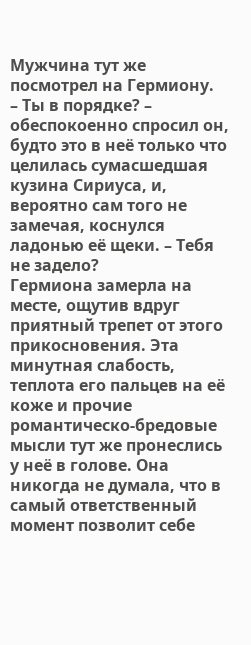Мужчина тут же посмотрел на Гермиону.
– Ты в порядке? – обеспокоенно спросил он, будто это в неё только что целилась сумасшедшая кузина Сириуса, и, вероятно сам того не замечая, коснулся ладонью её щеки. – Тебя не задело?
Гермиона замерла на месте, ощутив вдруг приятный трепет от этого прикосновения. Эта минутная слабость, теплота его пальцев на её коже и прочие романтическо-бредовые мысли тут же пронеслись у неё в голове. Она никогда не думала, что в самый ответственный момент позволит себе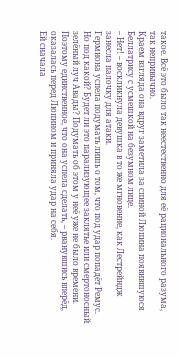такое. Всё это было так неестественно для её рационального разума, так непривычно.
Краем взгляда она вдруг заметила за спиной Люпина появившуюся Беллатрису с усмешкой на безумном лице.
– Нет! – воскликнула девушка в то же мгновение, как Лестрейндж занесла палочку для атаки.
Гермиона успела подумать лишь о том, что под удар попадёт Ремус. Но под какой? Будет ли это парализующее заклятье или смертоносный зелёный луч Авады? Подумать об этом у неё уже не было времени. Поэтому единственное, что она успела сделать, – рванувшись вперёд, оказалась перед Люпином и приняла удар на себя.
Ей сначала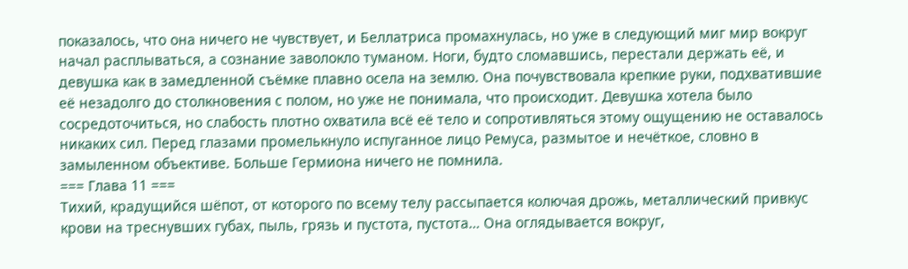показалось, что она ничего не чувствует, и Беллатриса промахнулась, но уже в следующий миг мир вокруг начал расплываться, а сознание заволокло туманом. Ноги, будто сломавшись, перестали держать её, и девушка как в замедленной съёмке плавно осела на землю. Она почувствовала крепкие руки, подхватившие её незадолго до столкновения с полом, но уже не понимала, что происходит. Девушка хотела было сосредоточиться, но слабость плотно охватила всё её тело и сопротивляться этому ощущению не оставалось никаких сил. Перед глазами промелькнуло испуганное лицо Ремуса, размытое и нечёткое, словно в замыленном объективе. Больше Гермиона ничего не помнила.
=== Глава 11 ===
Тихий, крадущийся шёпот, от которого по всему телу рассыпается колючая дрожь, металлический привкус крови на треснувших губах, пыль, грязь и пустота, пустота… Она оглядывается вокруг,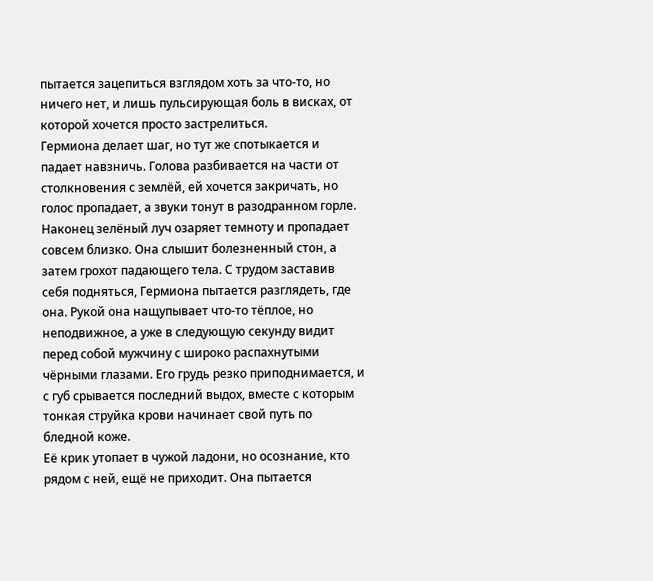пытается зацепиться взглядом хоть за что-то, но ничего нет, и лишь пульсирующая боль в висках, от которой хочется просто застрелиться.
Гермиона делает шаг, но тут же спотыкается и падает навзничь. Голова разбивается на части от столкновения с землёй, ей хочется закричать, но голос пропадает, а звуки тонут в разодранном горле. Наконец зелёный луч озаряет темноту и пропадает совсем близко. Она слышит болезненный стон, а затем грохот падающего тела. С трудом заставив себя подняться, Гермиона пытается разглядеть, где она. Рукой она нащупывает что-то тёплое, но неподвижное, а уже в следующую секунду видит перед собой мужчину с широко распахнутыми чёрными глазами. Его грудь резко приподнимается, и с губ срывается последний выдох, вместе с которым тонкая струйка крови начинает свой путь по бледной коже.
Её крик утопает в чужой ладони, но осознание, кто рядом с ней, ещё не приходит. Она пытается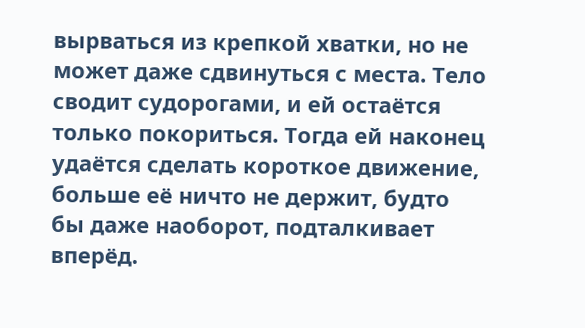вырваться из крепкой хватки, но не может даже сдвинуться с места. Тело сводит судорогами, и ей остаётся только покориться. Тогда ей наконец удаётся сделать короткое движение, больше её ничто не держит, будто бы даже наоборот, подталкивает вперёд.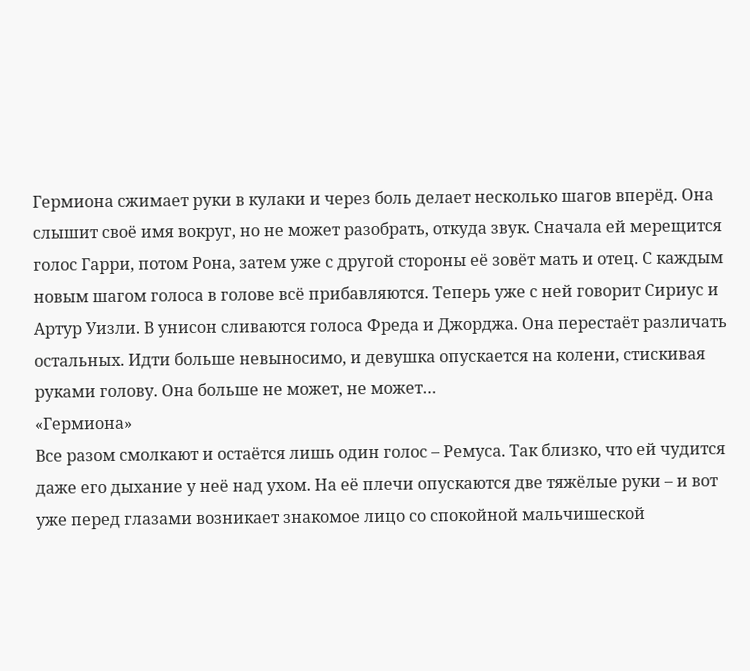Гермиона сжимает руки в кулаки и через боль делает несколько шагов вперёд. Она слышит своё имя вокруг, но не может разобрать, откуда звук. Сначала ей мерещится голос Гарри, потом Рона, затем уже с другой стороны её зовёт мать и отец. С каждым новым шагом голоса в голове всё прибавляются. Теперь уже с ней говорит Сириус и Артур Уизли. В унисон сливаются голоса Фреда и Джорджа. Она перестаёт различать остальных. Идти больше невыносимо, и девушка опускается на колени, стискивая руками голову. Она больше не может, не может…
«Гермиона»
Все разом смолкают и остаётся лишь один голос – Ремуса. Так близко, что ей чудится даже его дыхание у неё над ухом. На её плечи опускаются две тяжёлые руки – и вот уже перед глазами возникает знакомое лицо со спокойной мальчишеской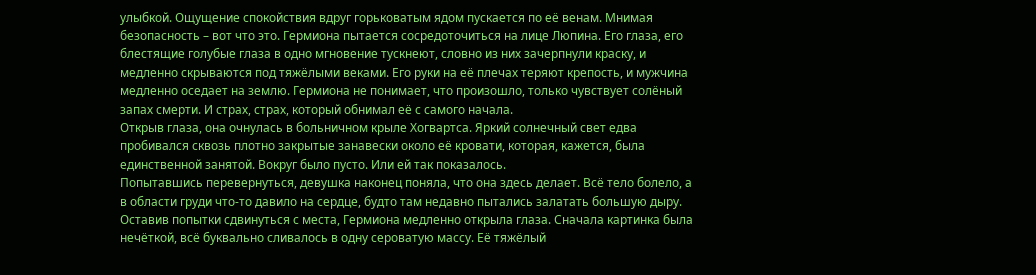улыбкой. Ощущение спокойствия вдруг горьковатым ядом пускается по её венам. Мнимая безопасность – вот что это. Гермиона пытается сосредоточиться на лице Люпина. Его глаза, его блестящие голубые глаза в одно мгновение тускнеют, словно из них зачерпнули краску, и медленно скрываются под тяжёлыми веками. Его руки на её плечах теряют крепость, и мужчина медленно оседает на землю. Гермиона не понимает, что произошло, только чувствует солёный запах смерти. И страх, страх, который обнимал её с самого начала.
Открыв глаза, она очнулась в больничном крыле Хогвартса. Яркий солнечный свет едва пробивался сквозь плотно закрытые занавески около её кровати, которая, кажется, была единственной занятой. Вокруг было пусто. Или ей так показалось.
Попытавшись перевернуться, девушка наконец поняла, что она здесь делает. Всё тело болело, а в области груди что-то давило на сердце, будто там недавно пытались залатать большую дыру. Оставив попытки сдвинуться с места, Гермиона медленно открыла глаза. Сначала картинка была нечёткой, всё буквально сливалось в одну сероватую массу. Её тяжёлый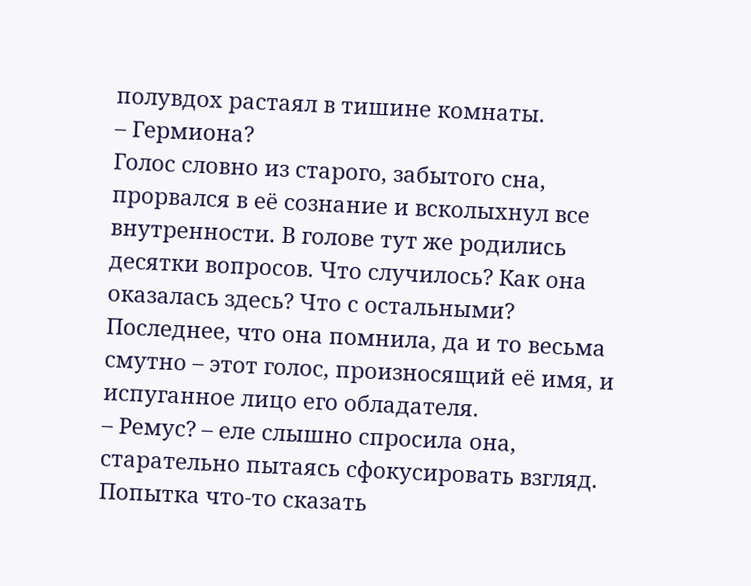полувдох растаял в тишине комнаты.
– Гермиона?
Голос словно из старого, забытого сна, прорвался в её сознание и всколыхнул все внутренности. В голове тут же родились десятки вопросов. Что случилось? Как она оказалась здесь? Что с остальными? Последнее, что она помнила, да и то весьма смутно – этот голос, произносящий её имя, и испуганное лицо его обладателя.
– Ремус? – еле слышно спросила она, старательно пытаясь сфокусировать взгляд.
Попытка что-то сказать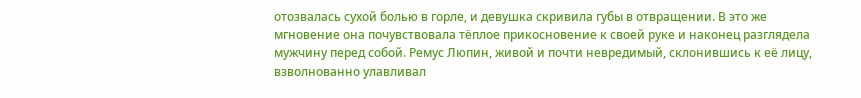отозвалась сухой болью в горле, и девушка скривила губы в отвращении. В это же мгновение она почувствовала тёплое прикосновение к своей руке и наконец разглядела мужчину перед собой. Ремус Люпин, живой и почти невредимый, склонившись к её лицу, взволнованно улавливал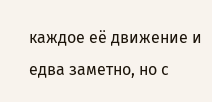каждое её движение и едва заметно, но с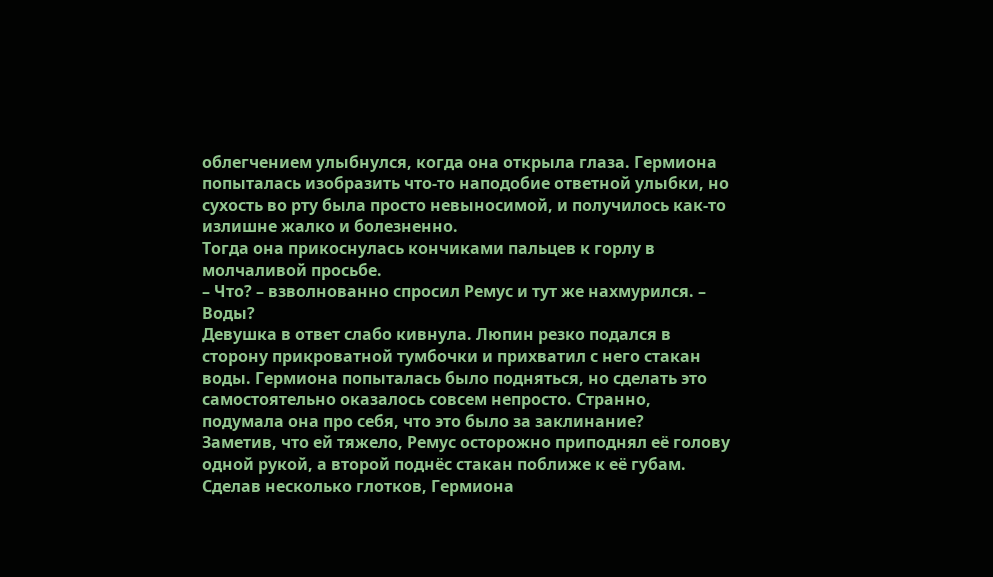облегчением улыбнулся, когда она открыла глаза. Гермиона попыталась изобразить что-то наподобие ответной улыбки, но сухость во рту была просто невыносимой, и получилось как-то излишне жалко и болезненно.
Тогда она прикоснулась кончиками пальцев к горлу в молчаливой просьбе.
– Что? – взволнованно спросил Ремус и тут же нахмурился. – Воды?
Девушка в ответ слабо кивнула. Люпин резко подался в сторону прикроватной тумбочки и прихватил с него стакан воды. Гермиона попыталась было подняться, но сделать это самостоятельно оказалось совсем непросто. Странно, подумала она про себя, что это было за заклинание?
Заметив, что ей тяжело, Ремус осторожно приподнял её голову одной рукой, а второй поднёс стакан поближе к её губам. Сделав несколько глотков, Гермиона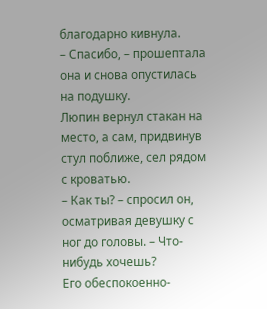благодарно кивнула.
– Спасибо, – прошептала она и снова опустилась на подушку.
Люпин вернул стакан на место, а сам, придвинув стул поближе, сел рядом с кроватью.
– Как ты? – спросил он, осматривая девушку с ног до головы. – Что-нибудь хочешь?
Его обеспокоенно-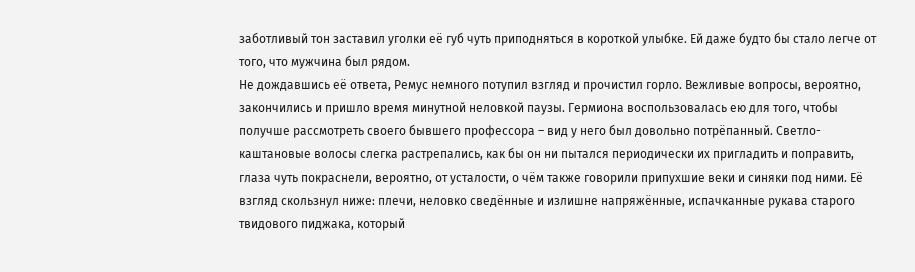заботливый тон заставил уголки её губ чуть приподняться в короткой улыбке. Ей даже будто бы стало легче от того, что мужчина был рядом.
Не дождавшись её ответа, Ремус немного потупил взгляд и прочистил горло. Вежливые вопросы, вероятно, закончились и пришло время минутной неловкой паузы. Гермиона воспользовалась ею для того, чтобы получше рассмотреть своего бывшего профессора – вид у него был довольно потрёпанный. Светло-каштановые волосы слегка растрепались, как бы он ни пытался периодически их пригладить и поправить, глаза чуть покраснели, вероятно, от усталости, о чём также говорили припухшие веки и синяки под ними. Её взгляд скользнул ниже: плечи, неловко сведённые и излишне напряжённые, испачканные рукава старого твидового пиджака, который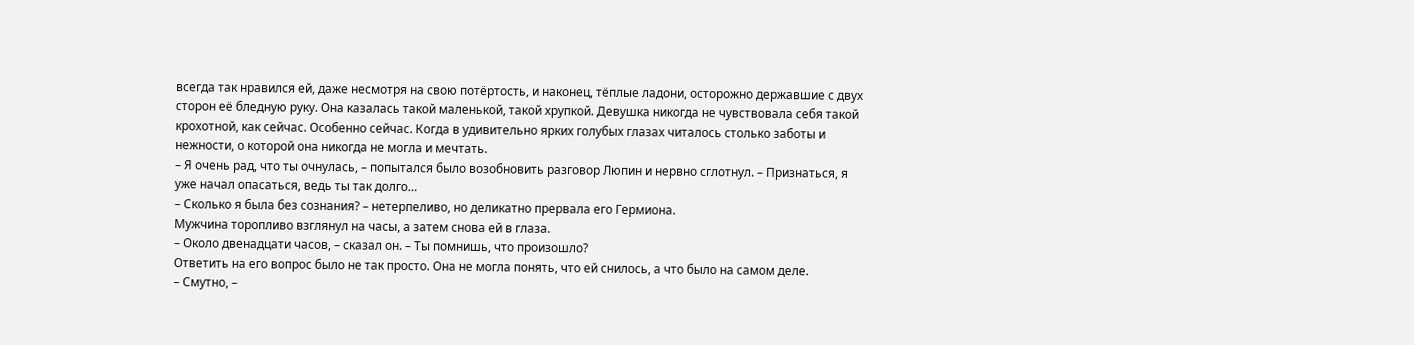всегда так нравился ей, даже несмотря на свою потёртость, и наконец, тёплые ладони, осторожно державшие с двух сторон её бледную руку. Она казалась такой маленькой, такой хрупкой. Девушка никогда не чувствовала себя такой крохотной, как сейчас. Особенно сейчас. Когда в удивительно ярких голубых глазах читалось столько заботы и нежности, о которой она никогда не могла и мечтать.
– Я очень рад, что ты очнулась, – попытался было возобновить разговор Люпин и нервно сглотнул. – Признаться, я уже начал опасаться, ведь ты так долго…
– Сколько я была без сознания? – нетерпеливо, но деликатно прервала его Гермиона.
Мужчина торопливо взглянул на часы, а затем снова ей в глаза.
– Около двенадцати часов, – сказал он. – Ты помнишь, что произошло?
Ответить на его вопрос было не так просто. Она не могла понять, что ей снилось, а что было на самом деле.
– Смутно, –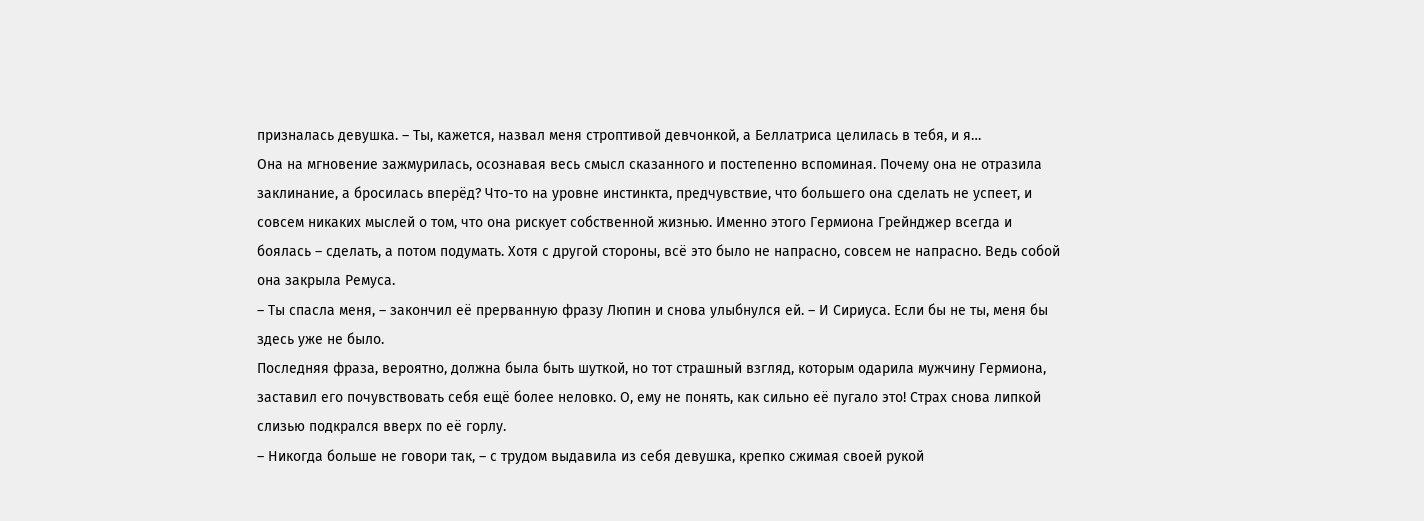призналась девушка. – Ты, кажется, назвал меня строптивой девчонкой, а Беллатриса целилась в тебя, и я…
Она на мгновение зажмурилась, осознавая весь смысл сказанного и постепенно вспоминая. Почему она не отразила заклинание, а бросилась вперёд? Что-то на уровне инстинкта, предчувствие, что большего она сделать не успеет, и совсем никаких мыслей о том, что она рискует собственной жизнью. Именно этого Гермиона Грейнджер всегда и боялась – сделать, а потом подумать. Хотя с другой стороны, всё это было не напрасно, совсем не напрасно. Ведь собой она закрыла Ремуса.
– Ты спасла меня, – закончил её прерванную фразу Люпин и снова улыбнулся ей. – И Сириуса. Если бы не ты, меня бы здесь уже не было.
Последняя фраза, вероятно, должна была быть шуткой, но тот страшный взгляд, которым одарила мужчину Гермиона, заставил его почувствовать себя ещё более неловко. О, ему не понять, как сильно её пугало это! Страх снова липкой слизью подкрался вверх по её горлу.
– Никогда больше не говори так, – с трудом выдавила из себя девушка, крепко сжимая своей рукой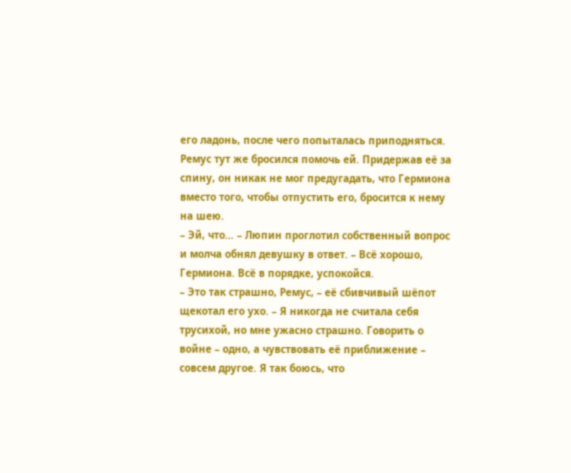его ладонь, после чего попыталась приподняться.
Ремус тут же бросился помочь ей. Придержав её за спину, он никак не мог предугадать, что Гермиона вместо того, чтобы отпустить его, бросится к нему на шею.
– Эй, что… – Люпин проглотил собственный вопрос и молча обнял девушку в ответ. – Всё хорошо, Гермиона. Всё в порядке, успокойся.
– Это так страшно, Ремус, – её сбивчивый шёпот щекотал его ухо. – Я никогда не считала себя трусихой, но мне ужасно страшно. Говорить о войне – одно, а чувствовать её приближение – совсем другое. Я так боюсь, что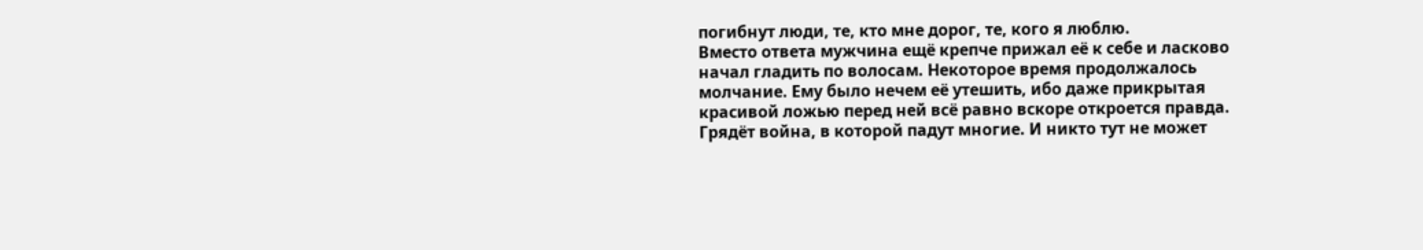погибнут люди, те, кто мне дорог, те, кого я люблю.
Вместо ответа мужчина ещё крепче прижал её к себе и ласково начал гладить по волосам. Некоторое время продолжалось молчание. Ему было нечем её утешить, ибо даже прикрытая красивой ложью перед ней всё равно вскоре откроется правда. Грядёт война, в которой падут многие. И никто тут не может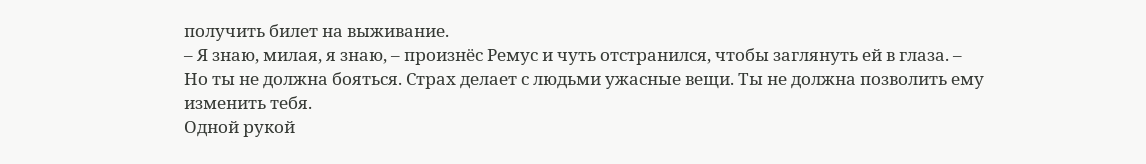получить билет на выживание.
– Я знаю, милая, я знаю, – произнёс Ремус и чуть отстранился, чтобы заглянуть ей в глаза. – Но ты не должна бояться. Страх делает с людьми ужасные вещи. Ты не должна позволить ему изменить тебя.
Одной рукой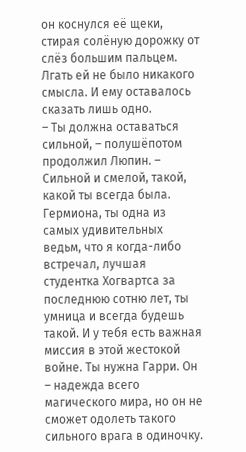он коснулся её щеки, стирая солёную дорожку от слёз большим пальцем. Лгать ей не было никакого смысла. И ему оставалось сказать лишь одно.
– Ты должна оставаться сильной, – полушёпотом продолжил Люпин. – Сильной и смелой, такой, какой ты всегда была. Гермиона, ты одна из самых удивительных ведьм, что я когда-либо встречал, лучшая студентка Хогвартса за последнюю сотню лет, ты умница и всегда будешь такой. И у тебя есть важная миссия в этой жестокой войне. Ты нужна Гарри. Он – надежда всего магического мира, но он не сможет одолеть такого сильного врага в одиночку.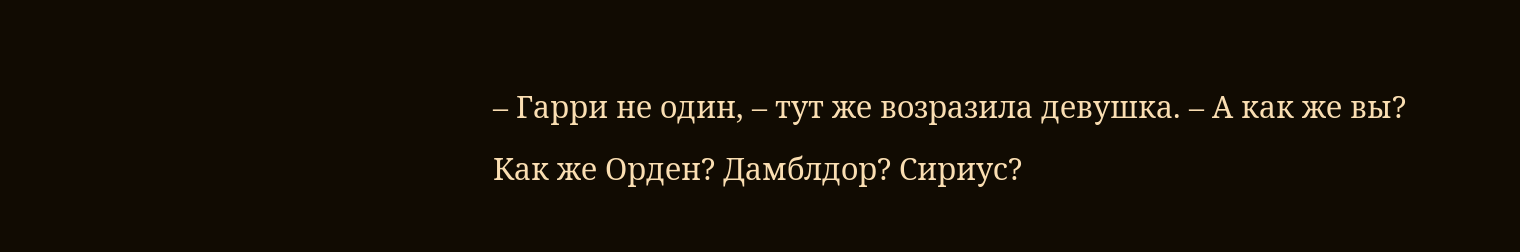– Гарри не один, – тут же возразила девушка. – А как же вы? Как же Орден? Дамблдор? Сириус?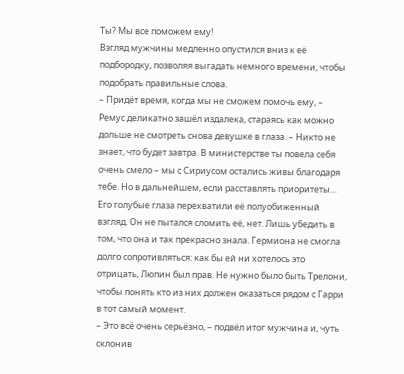Ты? Мы все поможем ему!
Взгляд мужчины медленно опустился вниз к её подбородку, позволяя выгадать немного времени, чтобы подобрать правильные слова.
– Придёт время, когда мы не сможем помочь ему, – Ремус деликатно зашёл издалека, стараясь как можно дольше не смотреть снова девушке в глаза. – Никто не знает, что будет завтра. В министерстве ты повела себя очень смело – мы с Сириусом остались живы благодаря тебе. Но в дальнейшем, если расставлять приоритеты…
Его голубые глаза перехватили её полуобиженный взгляд. Он не пытался сломить её, нет. Лишь убедить в том, что она и так прекрасно знала. Гермиона не смогла долго сопротивляться: как бы ей ни хотелось это отрицать, Люпин был прав. Не нужно было быть Трелони, чтобы понять кто из них должен оказаться рядом с Гарри в тот самый момент.
– Это всё очень серьёзно, – подвёл итог мужчина и, чуть склонив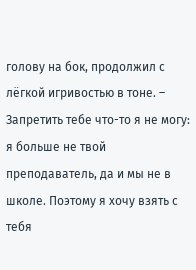голову на бок, продолжил с лёгкой игривостью в тоне. – Запретить тебе что-то я не могу: я больше не твой преподаватель, да и мы не в школе. Поэтому я хочу взять с тебя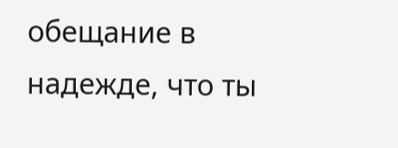обещание в надежде, что ты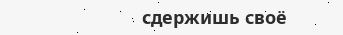сдержишь своё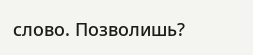слово. Позволишь?